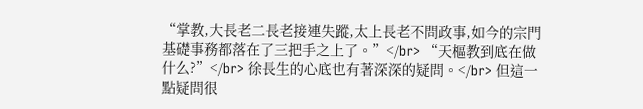“掌教,大長老二長老接連失蹤,太上長老不問政事,如今的宗門基礎事務都落在了三把手之上了。”</br> “天樞教到底在做什么?”</br> 徐長生的心底也有著深深的疑問。</br> 但這一點疑問很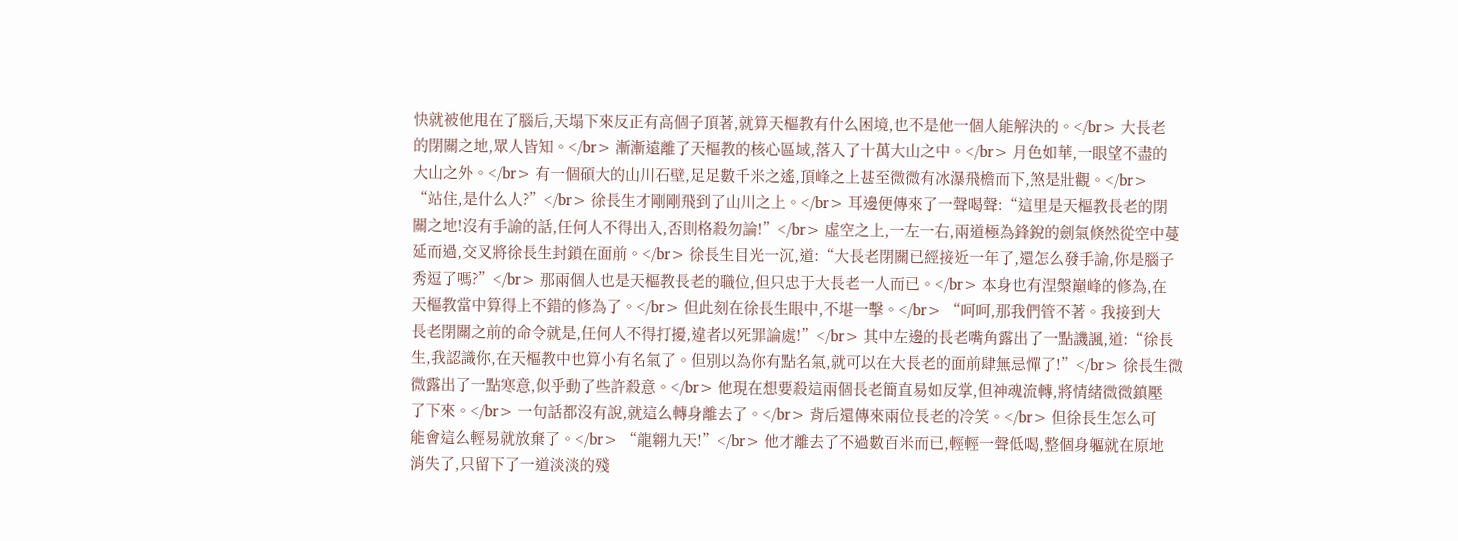快就被他甩在了腦后,天塌下來反正有高個子頂著,就算天樞教有什么困境,也不是他一個人能解決的。</br> 大長老的閉關之地,眾人皆知。</br> 漸漸遠離了天樞教的核心區域,落入了十萬大山之中。</br> 月色如華,一眼望不盡的大山之外。</br> 有一個碩大的山川石壁,足足數千米之遙,頂峰之上甚至微微有冰瀑飛檐而下,煞是壯觀。</br> “站住,是什么人?”</br> 徐長生才剛剛飛到了山川之上。</br> 耳邊便傳來了一聲喝聲:“這里是天樞教長老的閉關之地!沒有手諭的話,任何人不得出入,否則格殺勿論!”</br> 虛空之上,一左一右,兩道極為鋒銳的劍氣倏然從空中蔓延而過,交叉將徐長生封鎖在面前。</br> 徐長生目光一沉,道:“大長老閉關已經接近一年了,還怎么發手諭,你是腦子秀逗了嗎?”</br> 那兩個人也是天樞教長老的職位,但只忠于大長老一人而已。</br> 本身也有涅槃巔峰的修為,在天樞教當中算得上不錯的修為了。</br> 但此刻在徐長生眼中,不堪一擊。</br> “呵呵,那我們管不著。我接到大長老閉關之前的命令就是,任何人不得打擾,違者以死罪論處!”</br> 其中左邊的長老嘴角露出了一點譏諷,道:“徐長生,我認識你,在天樞教中也算小有名氣了。但別以為你有點名氣,就可以在大長老的面前肆無忌憚了!”</br> 徐長生微微露出了一點寒意,似乎動了些許殺意。</br> 他現在想要殺這兩個長老簡直易如反掌,但神魂流轉,將情緒微微鎮壓了下來。</br> 一句話都沒有說,就這么轉身離去了。</br> 背后還傳來兩位長老的冷笑。</br> 但徐長生怎么可能會這么輕易就放棄了。</br> “龍翱九天!”</br> 他才離去了不過數百米而已,輕輕一聲低喝,整個身軀就在原地消失了,只留下了一道淡淡的殘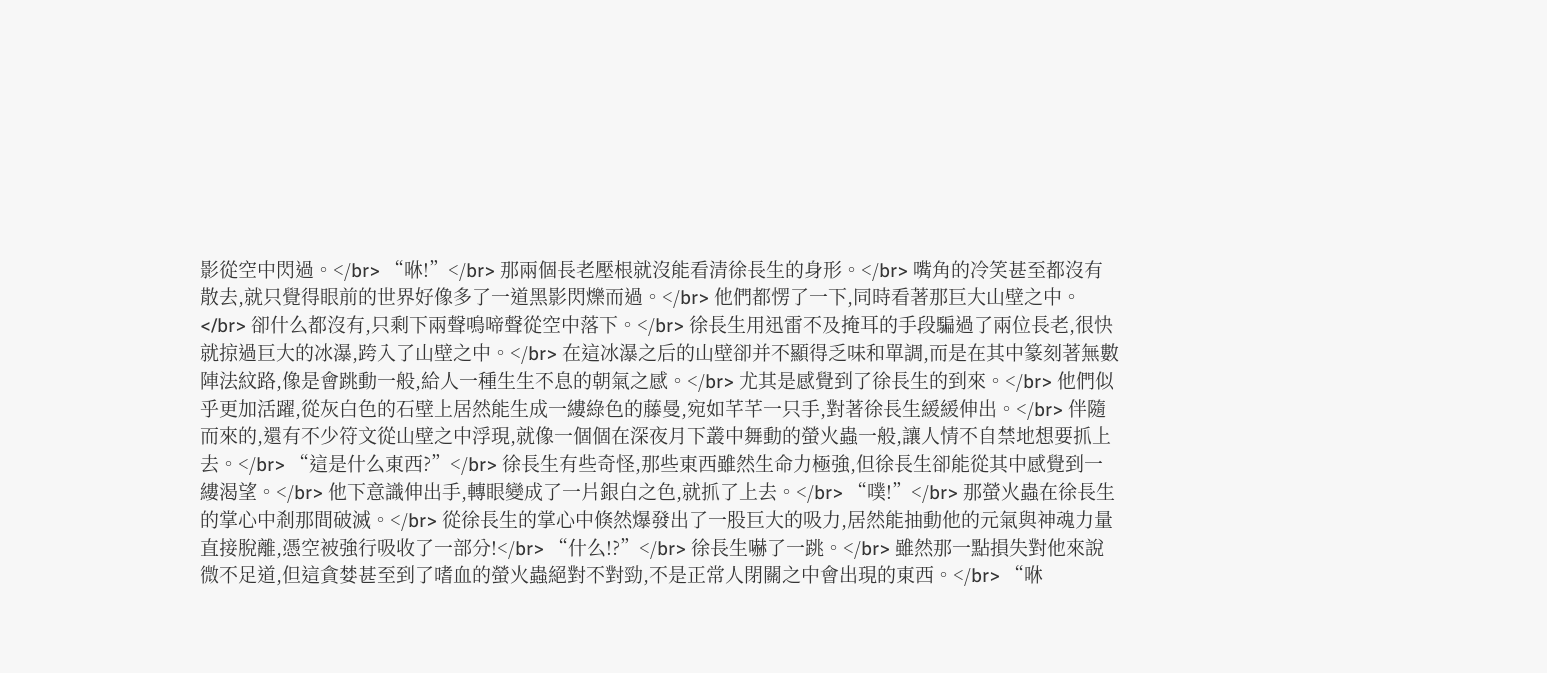影從空中閃過。</br> “咻!”</br> 那兩個長老壓根就沒能看清徐長生的身形。</br> 嘴角的冷笑甚至都沒有散去,就只覺得眼前的世界好像多了一道黑影閃爍而過。</br> 他們都愣了一下,同時看著那巨大山壁之中。</br> 卻什么都沒有,只剩下兩聲鳴啼聲從空中落下。</br> 徐長生用迅雷不及掩耳的手段騙過了兩位長老,很快就掠過巨大的冰瀑,跨入了山壁之中。</br> 在這冰瀑之后的山壁卻并不顯得乏味和單調,而是在其中篆刻著無數陣法紋路,像是會跳動一般,給人一種生生不息的朝氣之感。</br> 尤其是感覺到了徐長生的到來。</br> 他們似乎更加活躍,從灰白色的石壁上居然能生成一縷綠色的藤曼,宛如芊芊一只手,對著徐長生緩緩伸出。</br> 伴隨而來的,還有不少符文從山壁之中浮現,就像一個個在深夜月下叢中舞動的螢火蟲一般,讓人情不自禁地想要抓上去。</br> “這是什么東西?”</br> 徐長生有些奇怪,那些東西雖然生命力極強,但徐長生卻能從其中感覺到一縷渴望。</br> 他下意識伸出手,轉眼變成了一片銀白之色,就抓了上去。</br> “噗!”</br> 那螢火蟲在徐長生的掌心中剎那間破滅。</br> 從徐長生的掌心中倏然爆發出了一股巨大的吸力,居然能抽動他的元氣與神魂力量直接脫離,憑空被強行吸收了一部分!</br> “什么!?”</br> 徐長生嚇了一跳。</br> 雖然那一點損失對他來說微不足道,但這貪婪甚至到了嗜血的螢火蟲絕對不對勁,不是正常人閉關之中會出現的東西。</br> “咻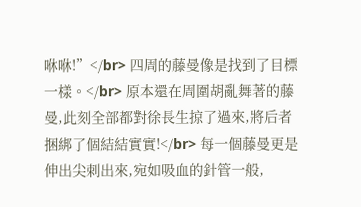咻咻!”</br> 四周的藤曼像是找到了目標一樣。</br> 原本還在周圍胡亂舞著的藤曼,此刻全部都對徐長生掠了過來,將后者捆綁了個結結實實!</br> 每一個藤曼更是伸出尖刺出來,宛如吸血的針管一般,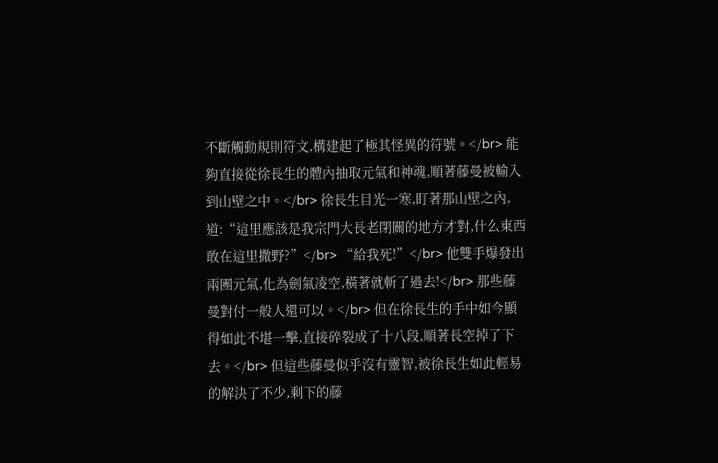不斷觸動規則符文,構建起了極其怪異的符號。</br> 能夠直接從徐長生的體內抽取元氣和神魂,順著藤曼被輸入到山壁之中。</br> 徐長生目光一寒,盯著那山壁之內,道:“這里應該是我宗門大長老閉關的地方才對,什么東西敢在這里撒野?”</br> “給我死!”</br> 他雙手爆發出兩團元氣,化為劍氣凌空,橫著就斬了過去!</br> 那些藤曼對付一般人還可以。</br> 但在徐長生的手中如今顯得如此不堪一擊,直接碎裂成了十八段,順著長空掉了下去。</br> 但這些藤曼似乎沒有靈智,被徐長生如此輕易的解決了不少,剩下的藤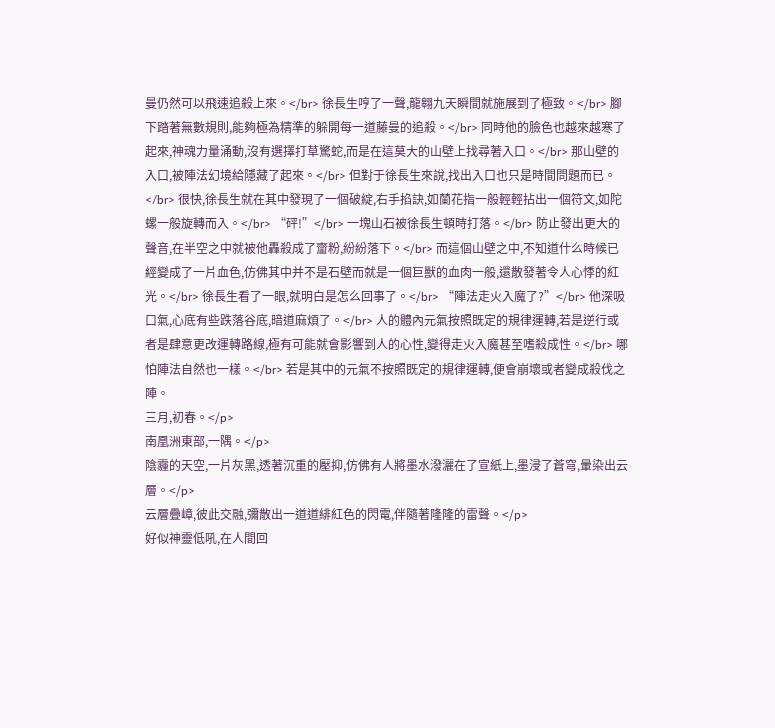曼仍然可以飛速追殺上來。</br> 徐長生哼了一聲,龍翱九天瞬間就施展到了極致。</br> 腳下踏著無數規則,能夠極為精準的躲開每一道藤曼的追殺。</br> 同時他的臉色也越來越寒了起來,神魂力量涌動,沒有選擇打草驚蛇,而是在這莫大的山壁上找尋著入口。</br> 那山壁的入口,被陣法幻境給隱藏了起來。</br> 但對于徐長生來說,找出入口也只是時間問題而已。</br> 很快,徐長生就在其中發現了一個破綻,右手掐訣,如蘭花指一般輕輕拈出一個符文,如陀螺一般旋轉而入。</br> “砰!”</br> 一塊山石被徐長生頓時打落。</br> 防止發出更大的聲音,在半空之中就被他轟殺成了齏粉,紛紛落下。</br> 而這個山壁之中,不知道什么時候已經變成了一片血色,仿佛其中并不是石壁而就是一個巨獸的血肉一般,還散發著令人心悸的紅光。</br> 徐長生看了一眼,就明白是怎么回事了。</br> “陣法走火入魔了?”</br> 他深吸口氣,心底有些跌落谷底,暗道麻煩了。</br> 人的體內元氣按照既定的規律運轉,若是逆行或者是肆意更改運轉路線,極有可能就會影響到人的心性,變得走火入魔甚至嗜殺成性。</br> 哪怕陣法自然也一樣。</br> 若是其中的元氣不按照既定的規律運轉,便會崩壞或者變成殺伐之陣。
三月,初春。</p>
南凰洲東部,一隅。</p>
陰霾的天空,一片灰黑,透著沉重的壓抑,仿佛有人將墨水潑灑在了宣紙上,墨浸了蒼穹,暈染出云層。</p>
云層疊嶂,彼此交融,彌散出一道道緋紅色的閃電,伴隨著隆隆的雷聲。</p>
好似神靈低吼,在人間回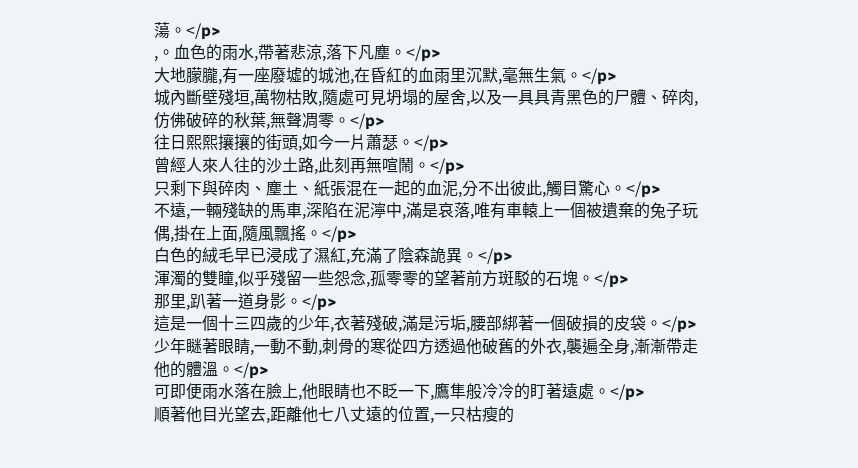蕩。</p>
,。血色的雨水,帶著悲涼,落下凡塵。</p>
大地朦朧,有一座廢墟的城池,在昏紅的血雨里沉默,毫無生氣。</p>
城內斷壁殘垣,萬物枯敗,隨處可見坍塌的屋舍,以及一具具青黑色的尸體、碎肉,仿佛破碎的秋葉,無聲凋零。</p>
往日熙熙攘攘的街頭,如今一片蕭瑟。</p>
曾經人來人往的沙土路,此刻再無喧鬧。</p>
只剩下與碎肉、塵土、紙張混在一起的血泥,分不出彼此,觸目驚心。</p>
不遠,一輛殘缺的馬車,深陷在泥濘中,滿是哀落,唯有車轅上一個被遺棄的兔子玩偶,掛在上面,隨風飄搖。</p>
白色的絨毛早已浸成了濕紅,充滿了陰森詭異。</p>
渾濁的雙瞳,似乎殘留一些怨念,孤零零的望著前方斑駁的石塊。</p>
那里,趴著一道身影。</p>
這是一個十三四歲的少年,衣著殘破,滿是污垢,腰部綁著一個破損的皮袋。</p>
少年瞇著眼睛,一動不動,刺骨的寒從四方透過他破舊的外衣,襲遍全身,漸漸帶走他的體溫。</p>
可即便雨水落在臉上,他眼睛也不眨一下,鷹隼般冷冷的盯著遠處。</p>
順著他目光望去,距離他七八丈遠的位置,一只枯瘦的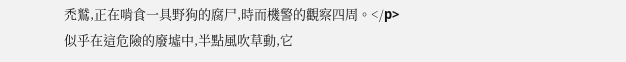禿鷲,正在啃食一具野狗的腐尸,時而機警的觀察四周。</p>
似乎在這危險的廢墟中,半點風吹草動,它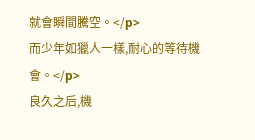就會瞬間騰空。</p>
而少年如獵人一樣,耐心的等待機會。</p>
良久之后,機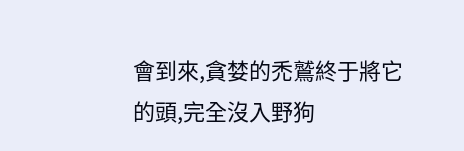會到來,貪婪的禿鷲終于將它的頭,完全沒入野狗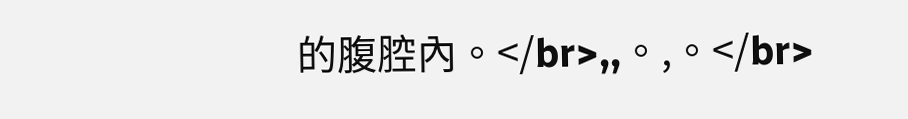的腹腔內。</br>,,。,。</br>